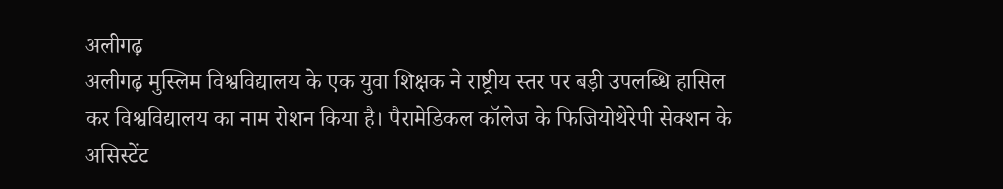अलीगढ़
अलीगढ़ मुस्लिम विश्वविद्यालय के एक युवा शिक्षक ने राष्ट्रीय स्तर पर बड़ी उपलब्धि हासिल कर विश्वविद्यालय का नाम रोशन किया है। पैरामेडिकल कॉलेज के फिजियोथेरेपी सेक्शन के असिस्टेंट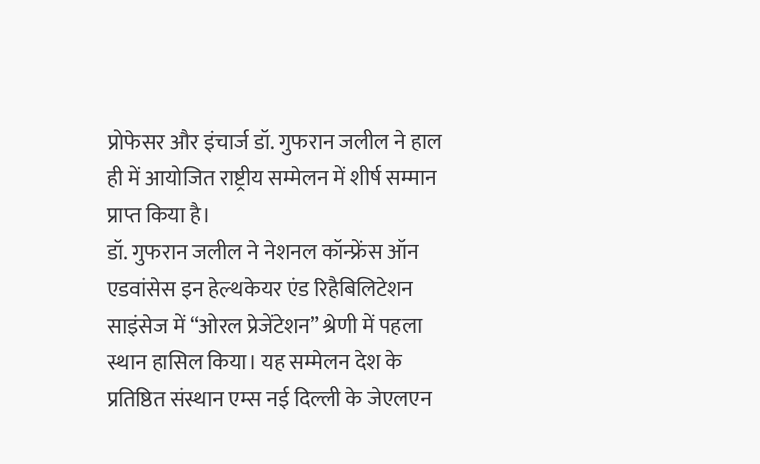प्रोफेसर और इंचार्ज डॉ. गुफरान जलील ने हाल ही में आयोजित राष्ट्रीय सम्मेलन में शीर्ष सम्मान प्राप्त किया है।
डॉ. गुफरान जलील ने नेशनल कॉन्फ्रेंस ऑन एडवांसेस इन हेल्थकेयर एंड रिहैबिलिटेशन साइंसेज में “ओरल प्रेजेंटेशन” श्रेणी में पहला स्थान हासिल किया। यह सम्मेलन देश के प्रतिष्ठित संस्थान एम्स नई दिल्ली के जेएलएन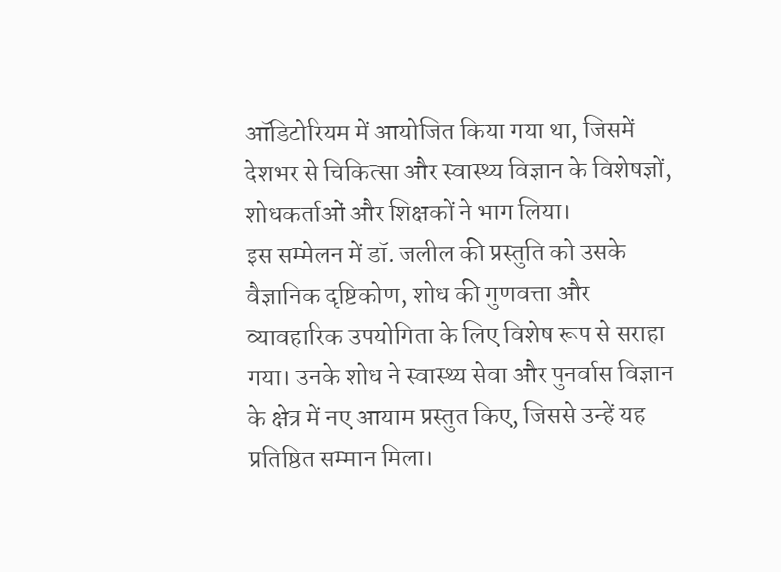ऑडिटोरियम में आयोजित किया गया था, जिसमें देशभर से चिकित्सा और स्वास्थ्य विज्ञान के विशेषज्ञों, शोधकर्ताओं और शिक्षकों ने भाग लिया।
इस सम्मेलन में डॉ. जलील की प्रस्तुति को उसके वैज्ञानिक दृष्टिकोण, शोध की गुणवत्ता और व्यावहारिक उपयोगिता के लिए विशेष रूप से सराहा गया। उनके शोध ने स्वास्थ्य सेवा और पुनर्वास विज्ञान के क्षेत्र में नए आयाम प्रस्तुत किए, जिससे उन्हें यह प्रतिष्ठित सम्मान मिला।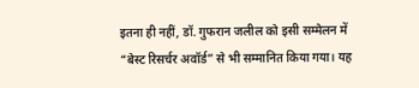इतना ही नहीं, डॉ. गुफरान जलील को इसी सम्मेलन में “बेस्ट रिसर्चर अवॉर्ड” से भी सम्मानित किया गया। यह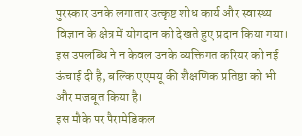पुरस्कार उनके लगातार उत्कृष्ट शोध कार्य और स्वास्थ्य विज्ञान के क्षेत्र में योगदान को देखते हुए प्रदान किया गया। इस उपलब्धि ने न केवल उनके व्यक्तिगत करियर को नई ऊंचाई दी है, बल्कि एएमयू की शैक्षणिक प्रतिष्ठा को भी और मजबूत किया है।
इस मौके पर पैरामेडिकल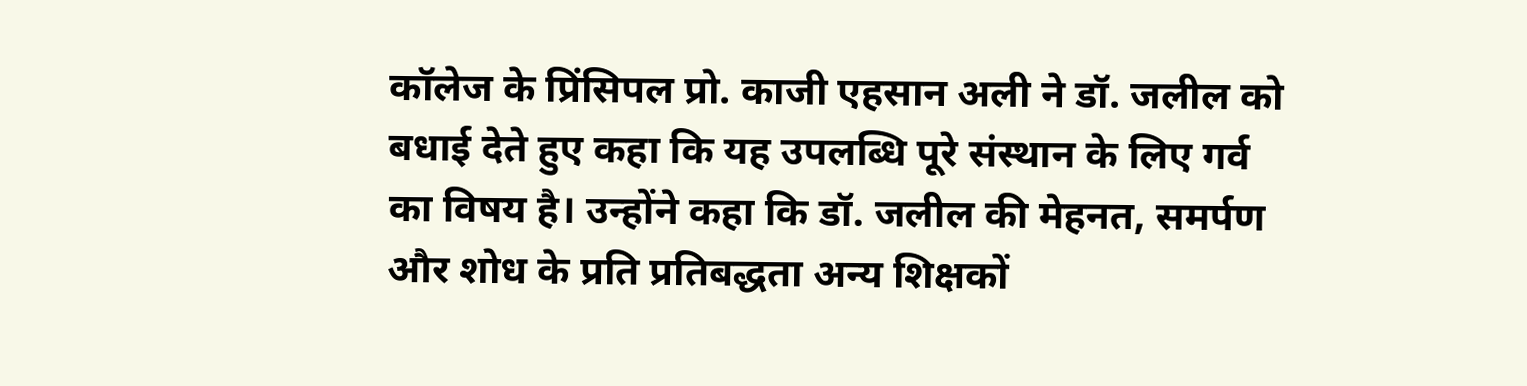कॉलेज के प्रिंसिपल प्रो. काजी एहसान अली ने डॉ. जलील को बधाई देते हुए कहा कि यह उपलब्धि पूरे संस्थान के लिए गर्व का विषय है। उन्होंने कहा कि डॉ. जलील की मेहनत, समर्पण और शोध के प्रति प्रतिबद्धता अन्य शिक्षकों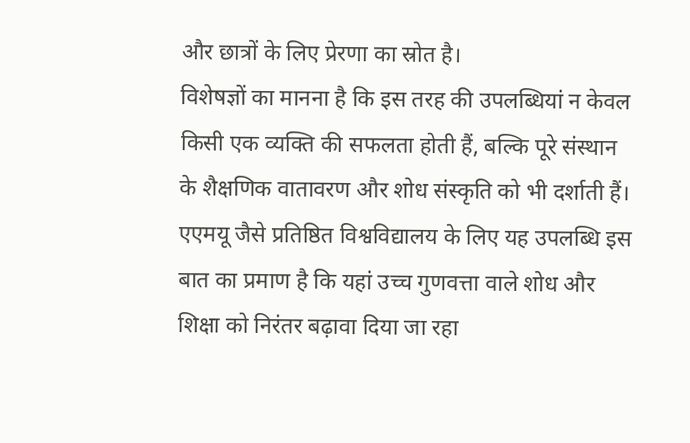और छात्रों के लिए प्रेरणा का स्रोत है।
विशेषज्ञों का मानना है कि इस तरह की उपलब्धियां न केवल किसी एक व्यक्ति की सफलता होती हैं, बल्कि पूरे संस्थान के शैक्षणिक वातावरण और शोध संस्कृति को भी दर्शाती हैं। एएमयू जैसे प्रतिष्ठित विश्वविद्यालय के लिए यह उपलब्धि इस बात का प्रमाण है कि यहां उच्च गुणवत्ता वाले शोध और शिक्षा को निरंतर बढ़ावा दिया जा रहा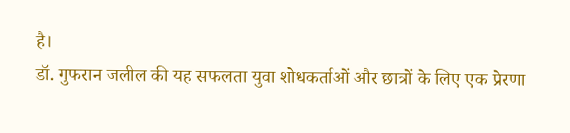है।
डॉ. गुफरान जलील की यह सफलता युवा शोधकर्ताओं और छात्रों के लिए एक प्रेरणा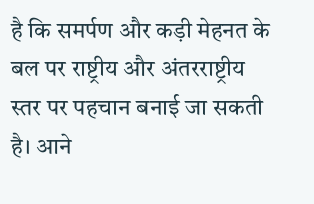है कि समर्पण और कड़ी मेहनत के बल पर राष्ट्रीय और अंतरराष्ट्रीय स्तर पर पहचान बनाई जा सकती है। आने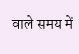वाले समय में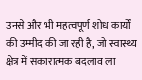उनसे और भी महत्वपूर्ण शोध कार्यों की उम्मीद की जा रही है, जो स्वास्थ्य क्षेत्र में सकारात्मक बदलाव ला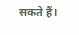सकते हैं।